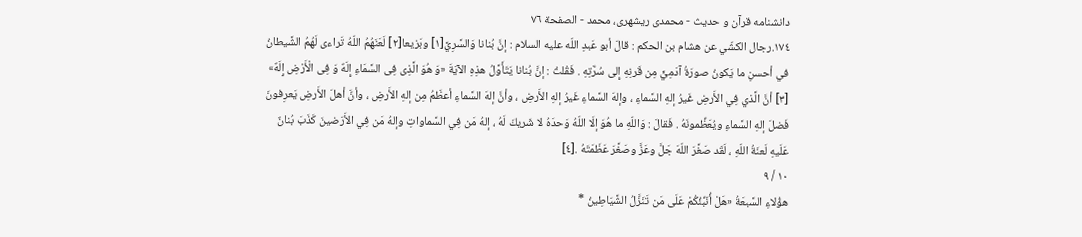دانشنامه قرآن و حديث - محمدی ریشهری، محمد - الصفحة ٧٦
١٧٤.رجال الكشّي عن هشام بن الحكم : قالَ أبو عَبدِ اللّه عليه السلام : إنَّ بُنانا وَالسَّرِيَّ[١] وبَزيعا[٢] لَعَنَهُمُ اللّهُ تَراءى لَهُمُ الشَّيطانُ في أحسنِ ما يَكونُ صورَةُ آدَمِيٍّ مِن قَرنِهِ إِلى سُرَّتِهِ . فَقُلتُ : إنَّ بُنانا يَتَأَوَّلُ هذِهِ الآيَةَ «وَ هُوَ الَّذِى فِى السَّمَاءِ إِلَهٌ وَ فِى الْأَرْضِ إِلَهٌ» [٣] أنَّ الَّذي فِي الأَرضِ غَيرُ إلهِ السَّماءِ ، وإلهَ السَّماءِ غَيرُ إلهِ الأَرضِ ، وأنَّ إلهَ السَّماءِ أعظَمُ مِن إلهِ الأَرضِ ، وأنَّ أهلَ الأَرضِ يَعرِفونَ فَضلَ إلهِ السَّماءِ ويُعَظِّمونَهُ . فَقالَ : وَاللّهِ ما هُوَ إلَا اللّهُ وَحدَهُ لا شَريكَ لَهُ ، إلهُ مَن فِي السَّماواتِ وإلهُ مَن فِي الأَرَضينَ كَذَبَ بُنانٌ عَلَيهِ لَعنَةُ اللّهِ ، لَقَد صَغَّرَ اللّهَ جَلَّ وعَزَّ وصَغَّرَ عَظَمَتَهُ .[٤]
١٠ / ٩
هؤُلاءِ السَّبعَةُ «هَلْ أُنَبِّئُكُمْ عَلَى مَن تَنَزَّلُ الشَّيَاطِينُ *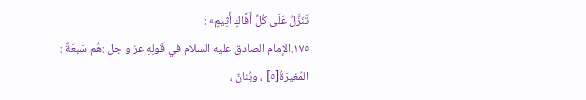تَنَزَّلُ عَلَى كُلِّ أَفَّاكٍ أَثِيمٍ» :
١٧٥.الإمام الصادق عليه السلام في قَولِهِ عز و جل :هُم سَبعَةٌ : المُغيرَةُ[٥] ، وبُنانٌ ،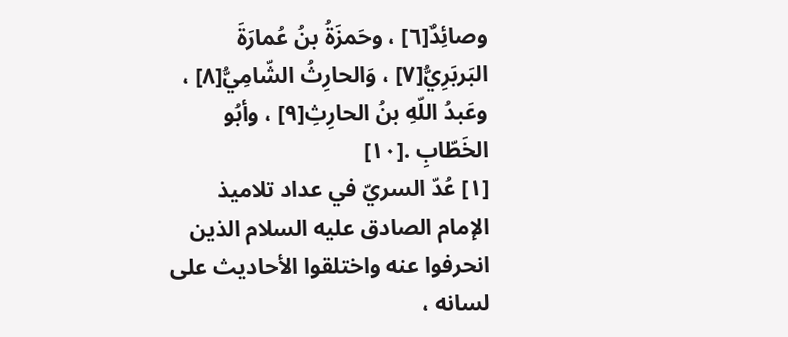وصائِدٌ[٦] ، وحَمزَةُ بنُ عُمارَةَ البَربَرِيُّ[٧] ، وَالحارِثُ الشّامِيُّ[٨] ، وعَبدُ اللّهِ بنُ الحارِثِ[٩] ، وأبُو الخَطّابِ .[١٠]
[١] عُدّ السريّ في عداد تلاميذ الإمام الصادق عليه السلام الذين انحرفوا عنه واختلقوا الأحاديث على لسانه ،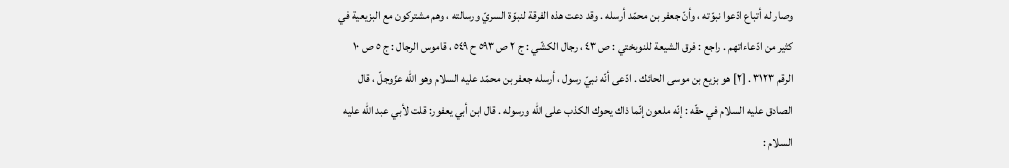وصار له أتباع ادّعوا نبوّته ، وأنّ جعفر بن محمّد أرسله . وقد دعت هذه الفرقة لنبوّة السريّ ورسالته ، وهم مشتركون مع البزيعية في كثير من ادّعاءاتهم . راجع : فرق الشيعة للنوبختي : ص ٤٣ ، رجال الكشّي : ج ٢ ص ٥٩٣ ح ٥٤٩ ، قاموس الرجال : ج ٥ ص ١٠ الرقم ٣١٢٣ . [٢] هو بزيع بن موسى الحائك . ادّعى أنّه نبيّ رسول ، أرسله جعفر بن محمّد عليه السلام وهو اللّه عزّوجلّ ، قال الصادق عليه السلام في حقّه : إنّه ملعون إنّما ذاك يحوك الكذب على اللّه ورسوله . قال ابن أبي يعفور: قلت لأبي عبد اللّه عليه السلام :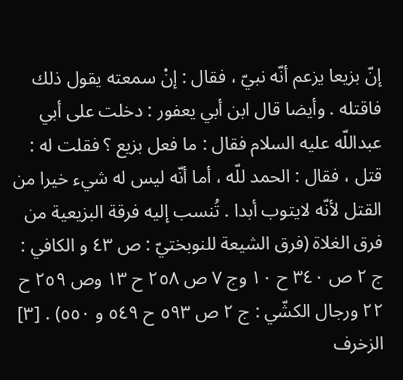إنّ بزيعا يزعم أنّه نبيّ ، فقال : إنْ سمعته يقول ذلك فاقتله . وأيضا قال ابن أبي يعفور : دخلت على أبي عبداللّه عليه السلام فقال : ما فعل بزيع ؟ فقلت له : قتل ، فقال : الحمد للّه ، أما أنّه ليس له شيء خيرا من القتل لأنّه لايتوب أبدا . تُنسب إليه فرقة البزيعية من فرق الغلاة (فرق الشيعة للنوبختيّ : ص ٤٣ و الكافي : ج ٢ ص ٣٤٠ ح ١٠ وج ٧ ص ٢٥٨ ح ١٣ وص ٢٥٩ ح ٢٢ ورجال الكشّي : ج ٢ ص ٥٩٣ ح ٥٤٩ و ٥٥٠) . [٣] الزخرف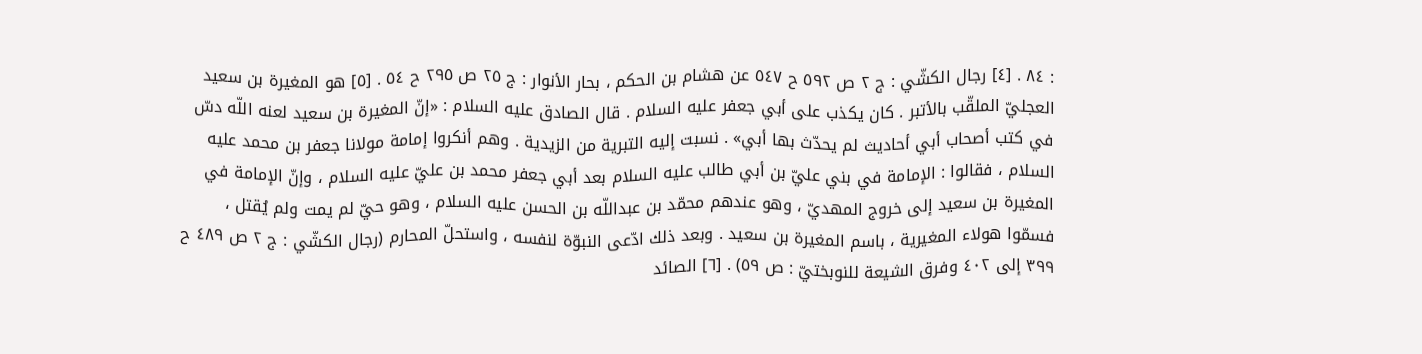: ٨٤ . [٤] رجال الكشّي : ج ٢ ص ٥٩٢ ح ٥٤٧ عن هشام بن الحكم ، بحار الأنوار : ج ٢٥ ص ٢٩٥ ح ٥٤ . [٥] هو المغيرة بن سعيد العجليّ الملقّب بالأتبر . كان يكذب على أبي جعفر عليه السلام . قال الصادق عليه السلام : «إنّ المغيرة بن سعيد لعنه اللّه دسّ في كتب أصحاب أبي أحاديث لم يحدّث بها أبي» . نسبت إليه التبرية من الزيدية . وهم أنكروا إمامة مولانا جعفر بن محمد عليه السلام ، فقالوا : الإمامة في بني عليّ بن أبي طالب عليه السلام بعد أبي جعفر محمد بن عليّ عليه السلام ، وإنّ الإمامة في المغيرة بن سعيد إلى خروج المهديّ ، وهو عندهم محمّد بن عبداللّه بن الحسن عليه السلام ، وهو حيّ لم يمت ولم يُقتل ، فسمّوا هولاء المغيرية ، باسم المغيرة بن سعيد . وبعد ذلك ادّعى النبوّة لنفسه ، واستحلّ المحارم (رجال الكشّي : ج ٢ ص ٤٨٩ ح ٣٩٩ إلى ٤٠٢ وفرق الشيعة للنوبختيّ : ص ٥٩) . [٦] الصائد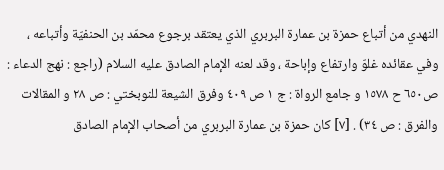النهدي من أتباع حمزة بن عمارة البربري الذي يعتقد برجوع محمّد بن الحنفيّة وأتباعه ، وفي عقائده غلوّ وارتفاع وإباحة ، وقد لعنه الإمام الصادق عليه السلام (راجع : نهج الدعاء : ص٦٥٠ ح ١٥٧٨ و جامع الرواة : ج ١ ص ٤٠٩ وفرق الشيعة للنوبختي : ص ٢٨ و المقالات والفرق : ص ٣٤) . [٧] كان حمزة بن عمارة البربري من أصحاب الإمام الصادق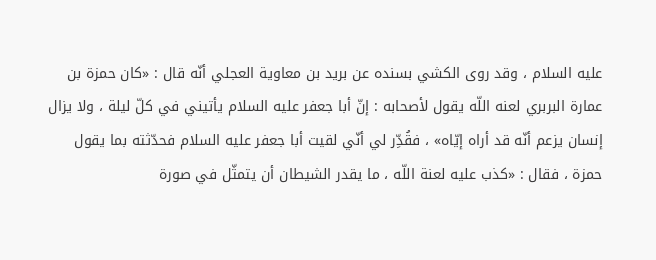عليه السلام ، وقد روى الكشي بسنده عن بريد بن معاوية العجلي أنّه قال : «كان حمزة بن عمارة البربري لعنه اللّه يقول لأصحابه : إنّ أبا جعفر عليه السلام يأتيني في كلّ ليلة ، ولا يزال إنسان يزعم أنّه قد أراه إيّاه» ، فقُدِّر لي أنّي لقيت أبا جعفر عليه السلام فحدّثته بما يقول حمزة ، فقال : «كذب عليه لعنة اللّه ، ما يقدر الشيطان أن يتمثّل في صورة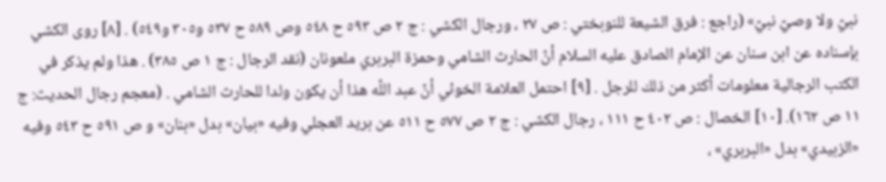نبيّ ولا وصيّ نبيّ» (راجع : فرق الشيعة للنوبختي : ص ٢٧ ، ورجال الكشي : ج ٢ ص ٥٩٣ ح ٥٤٨ وص ٥٨٩ ح ٥٣٧ و٣٠٥ و٥٤٩) . [٨] روى الكشي بإسناده عن ابن سنان عن الإمام الصادق عليه السلام أنّ الحارث الشامي وحمزة البربري ملعونان (نقد الرجال : ج ١ ص ٣٨٥) . هذا ولم يذكر في الكتب الرجالية معلومات أكثر من ذلك للرجل . [٩] احتمل العلامة الخوئي أنّ عبد اللّه هذا أن يكون ولدا للحارث الشامي . (معجم رجال الحديث: ج ١١ ص ١٦٢). [١٠] الخصال : ص ٤٠٢ ح ١١١ ، رجال الكشي : ج ٢ ص ٥٧٧ ح ٥١١ عن بريد العجلي وفيه «بيان» بدل «بنان» و ص ٥٩١ ح ٥٤٣ وفيه «الزبيدي» بدل «البربري» ،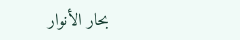بحار الأنوار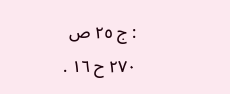: ج ٢٥ ص ٢٧٠ ح ١٦ .